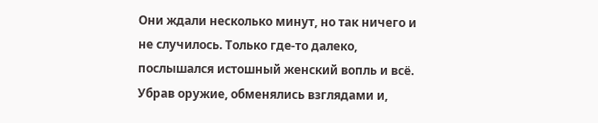Они ждали несколько минут, но так ничего и не случилось. Только где-то далеко, послышался истошный женский вопль и всё. Убрав оружие, обменялись взглядами и,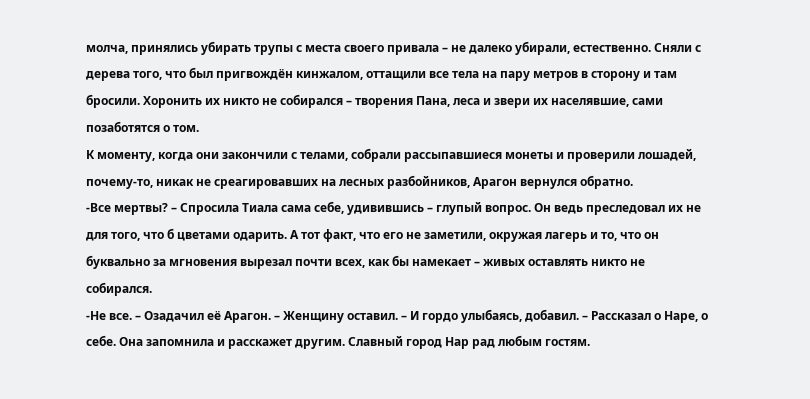молча, принялись убирать трупы с места своего привала – не далеко убирали, естественно. Сняли с дерева того, что был пригвождён кинжалом, оттащили все тела на пару метров в сторону и там бросили. Хоронить их никто не собирался – творения Пана, леса и звери их населявшие, сами позаботятся о том.
К моменту, когда они закончили с телами, собрали рассыпавшиеся монеты и проверили лошадей, почему-то, никак не среагировавших на лесных разбойников, Арагон вернулся обратно.
-Все мертвы? – Спросила Тиала сама себе, удивившись – глупый вопрос. Он ведь преследовал их не для того, что б цветами одарить. А тот факт, что его не заметили, окружая лагерь и то, что он буквально за мгновения вырезал почти всех, как бы намекает – живых оставлять никто не собирался.
-Не все. – Озадачил её Арагон. – Женщину оставил. – И гордо улыбаясь, добавил. – Рассказал о Наре, о себе. Она запомнила и расскажет другим. Славный город Нар рад любым гостям.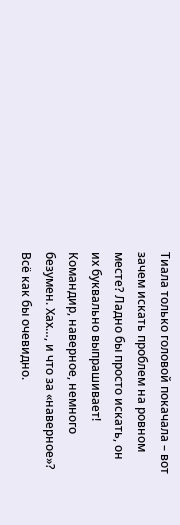Тиала только головой покачала – вот зачем искать проблем на ровном месте? Ладно бы просто искать, он их буквально выпрашивает!
Командир, наверное, немного безумен. Хах…, и что за «наверное»? Всё как бы очевидно.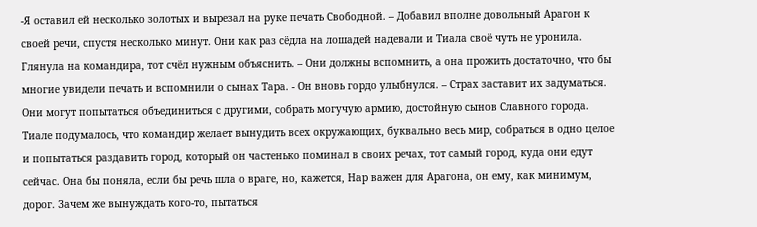-Я оставил ей несколько золотых и вырезал на руке печать Свободной. – Добавил вполне довольный Арагон к своей речи, спустя несколько минут. Они как раз сёдла на лошадей надевали и Тиала своё чуть не уронила. Глянула на командира, тот счёл нужным объяснить. – Они должны вспомнить, а она прожить достаточно, что бы многие увидели печать и вспомнили о сынах Тара. - Он вновь гордо улыбнулся. – Страх заставит их задуматься. Они могут попытаться объединиться с другими, собрать могучую армию, достойную сынов Славного города.
Тиале подумалось, что командир желает вынудить всех окружающих, буквально весь мир, собраться в одно целое и попытаться раздавить город, который он частенько поминал в своих речах, тот самый город, куда они едут сейчас. Она бы поняла, если бы речь шла о враге, но, кажется, Нар важен для Арагона, он ему, как минимум, дорог. Зачем же вынуждать кого-то, пытаться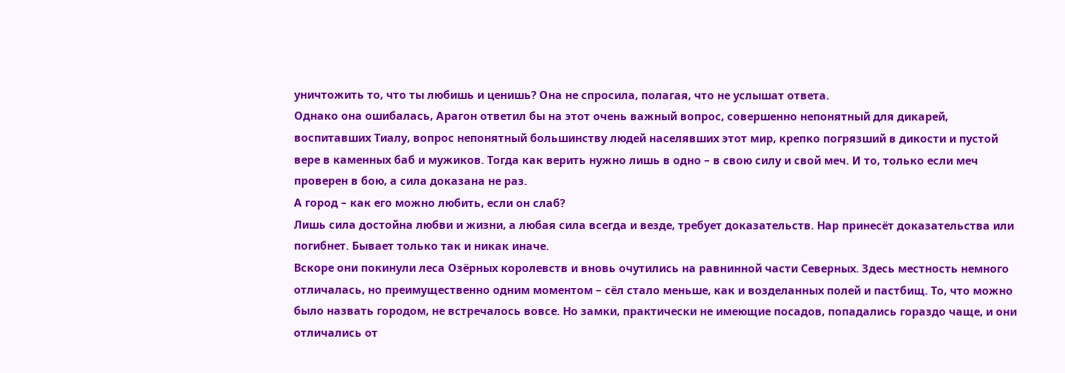уничтожить то, что ты любишь и ценишь? Она не спросила, полагая, что не услышат ответа.
Однако она ошибалась, Арагон ответил бы на этот очень важный вопрос, совершенно непонятный для дикарей, воспитавших Тиалу, вопрос непонятный большинству людей населявших этот мир, крепко погрязший в дикости и пустой вере в каменных баб и мужиков. Тогда как верить нужно лишь в одно – в свою силу и свой меч. И то, только если меч проверен в бою, а сила доказана не раз.
А город – как его можно любить, если он слаб?
Лишь сила достойна любви и жизни, а любая сила всегда и везде, требует доказательств. Нар принесёт доказательства или погибнет. Бывает только так и никак иначе.
Вскоре они покинули леса Озёрных королевств и вновь очутились на равнинной части Северных. Здесь местность немного отличалась, но преимущественно одним моментом – сёл стало меньше, как и возделанных полей и пастбищ. То, что можно было назвать городом, не встречалось вовсе. Но замки, практически не имеющие посадов, попадались гораздо чаще, и они отличались от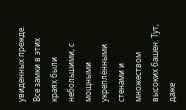увиденных прежде.
Все замки в этих краях были небольшими, с мощными укреплёнными стенами и множеством высоких башен. Тут, даже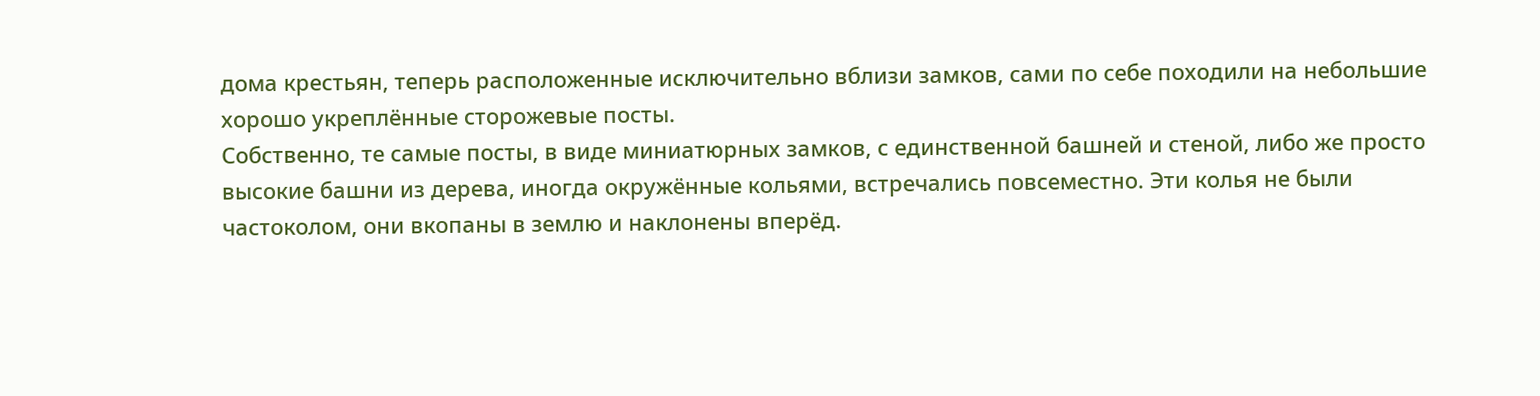дома крестьян, теперь расположенные исключительно вблизи замков, сами по себе походили на небольшие хорошо укреплённые сторожевые посты.
Собственно, те самые посты, в виде миниатюрных замков, с единственной башней и стеной, либо же просто высокие башни из дерева, иногда окружённые кольями, встречались повсеместно. Эти колья не были частоколом, они вкопаны в землю и наклонены вперёд.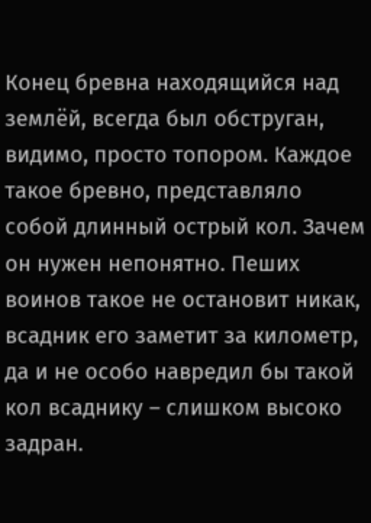Конец бревна находящийся над землёй, всегда был обструган, видимо, просто топором. Каждое такое бревно, представляло собой длинный острый кол. Зачем он нужен непонятно. Пеших воинов такое не остановит никак, всадник его заметит за километр, да и не особо навредил бы такой кол всаднику – слишком высоко задран.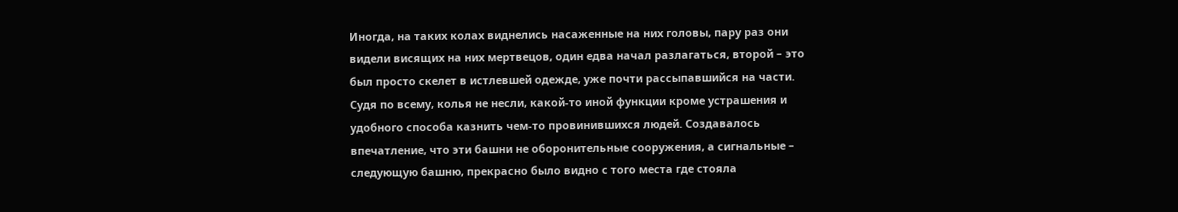Иногда, на таких колах виднелись насаженные на них головы, пару раз они видели висящих на них мертвецов, один едва начал разлагаться, второй – это был просто скелет в истлевшей одежде, уже почти рассыпавшийся на части. Судя по всему, колья не несли, какой-то иной функции кроме устрашения и удобного способа казнить чем-то провинившихся людей. Создавалось впечатление, что эти башни не оборонительные сооружения, а сигнальные – следующую башню, прекрасно было видно с того места где стояла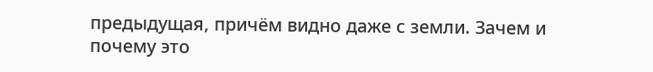предыдущая, причём видно даже с земли. Зачем и почему это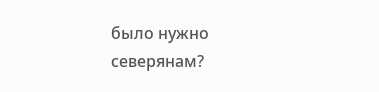было нужно северянам?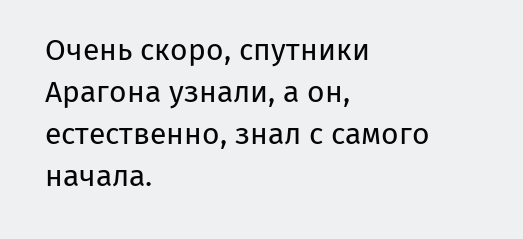Очень скоро, спутники Арагона узнали, а он, естественно, знал с самого начала.